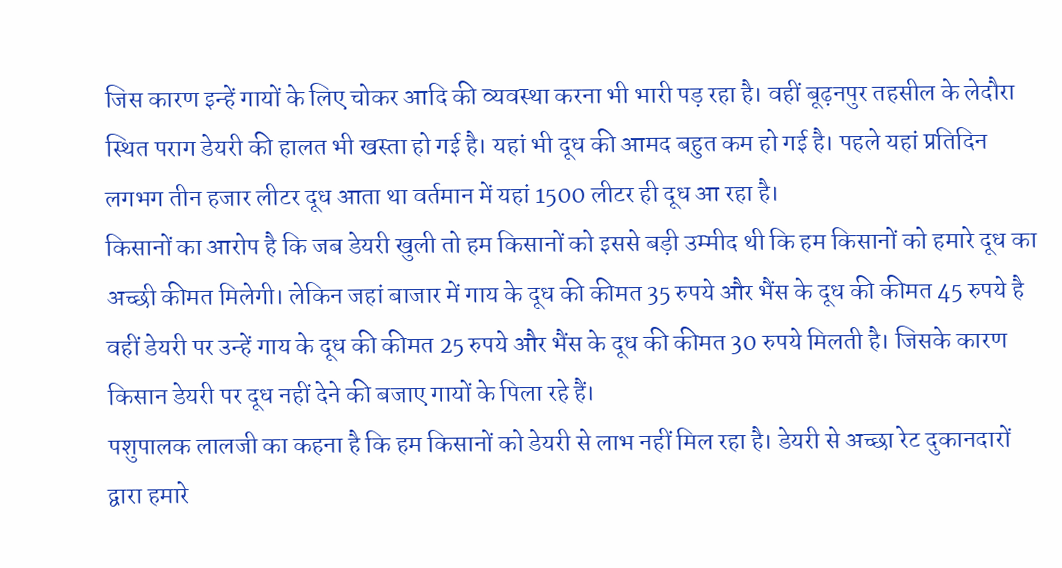जिस कारण इन्हें गायों के लिए चोकर आदि की व्यवस्था करना भी भारी पड़ रहा है। वहीं बूढ़नपुर तहसील के लेदौरा स्थित पराग डेयरी की हालत भी खस्ता हो गई है। यहां भी दूध की आमद बहुत कम हो गई है। पहले यहां प्रतिदिन लगभग तीन हजार लीटर दूध आता था वर्तमान में यहां 1500 लीटर ही दूध आ रहा है।
किसानों का आरोप है कि जब डेयरी खुली तो हम किसानों को इससे बड़ी उम्मीद थी कि हम किसानों को हमारे दूध का अच्छी कीमत मिलेगी। लेकिन जहां बाजार में गाय के दूध की कीमत 35 रुपये और भैंस के दूध की कीमत 45 रुपये है वहीं डेयरी पर उन्हें गाय के दूध की कीमत 25 रुपये और भैंस के दूध की कीमत 30 रुपये मिलती है। जिसके कारण किसान डेयरी पर दूध नहीं देने की बजाए गायों के पिला रहे हैं।
पशुपालक लालजी का कहना है कि हम किसानों को डेयरी से लाभ नहीं मिल रहा है। डेयरी से अच्छा रेट दुकानदारों द्वारा हमारे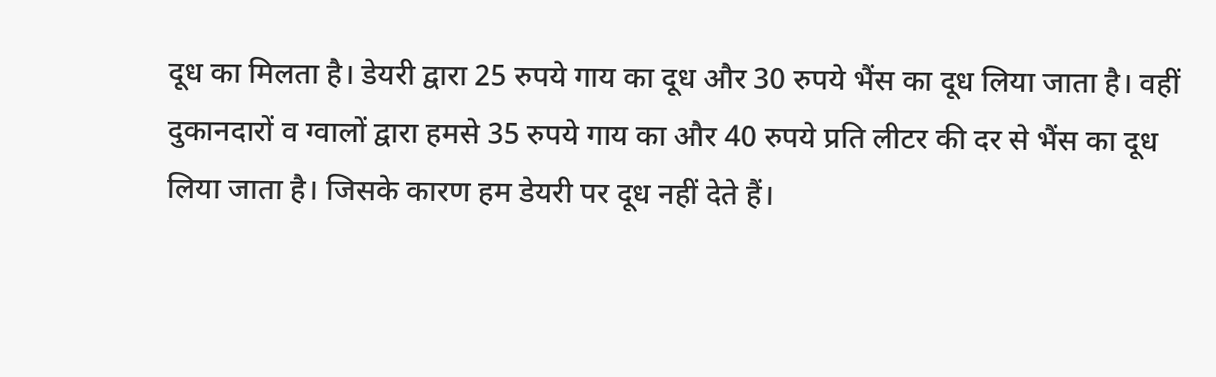दूध का मिलता है। डेयरी द्वारा 25 रुपये गाय का दूध और 30 रुपये भैंस का दूध लिया जाता है। वहीं दुकानदारों व ग्वालों द्वारा हमसे 35 रुपये गाय का और 40 रुपये प्रति लीटर की दर से भैंस का दूध लिया जाता है। जिसके कारण हम डेयरी पर दूध नहीं देते हैं।